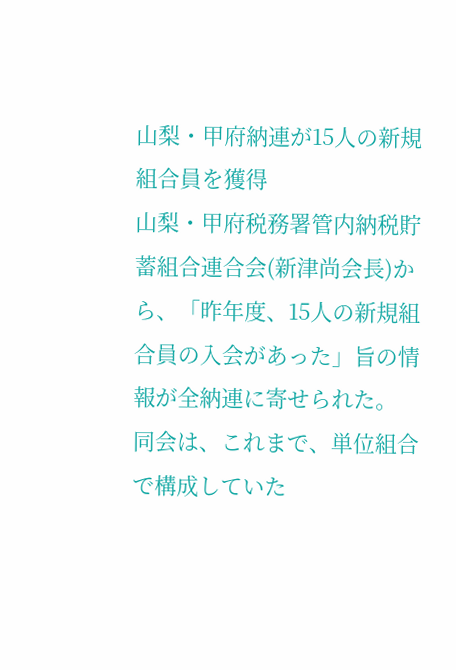山梨・甲府納連が15人の新規組合員を獲得
山梨・甲府税務署管内納税貯蓄組合連合会(新津尚会長)から、「昨年度、15人の新規組合員の入会があった」旨の情報が全納連に寄せられた。
同会は、これまで、単位組合で構成していた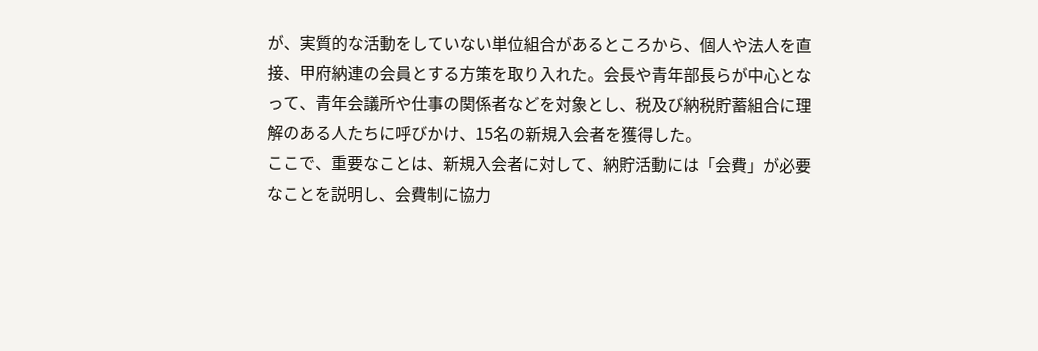が、実質的な活動をしていない単位組合があるところから、個人や法人を直接、甲府納連の会員とする方策を取り入れた。会長や青年部長らが中心となって、青年会議所や仕事の関係者などを対象とし、税及び納税貯蓄組合に理解のある人たちに呼びかけ、15名の新規入会者を獲得した。
ここで、重要なことは、新規入会者に対して、納貯活動には「会費」が必要なことを説明し、会費制に協力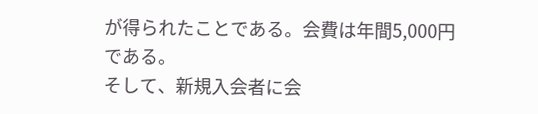が得られたことである。会費は年間5,000円である。
そして、新規入会者に会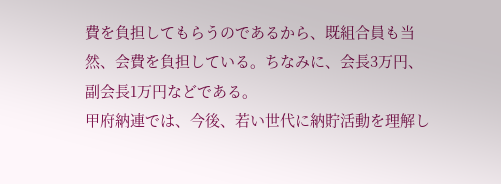費を負担してもらうのであるから、既組合員も当然、会費を負担している。ちなみに、会長3万円、副会長1万円などである。
甲府納連では、今後、若い世代に納貯活動を理解し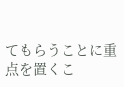てもらうことに重点を置くこ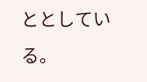ととしている。